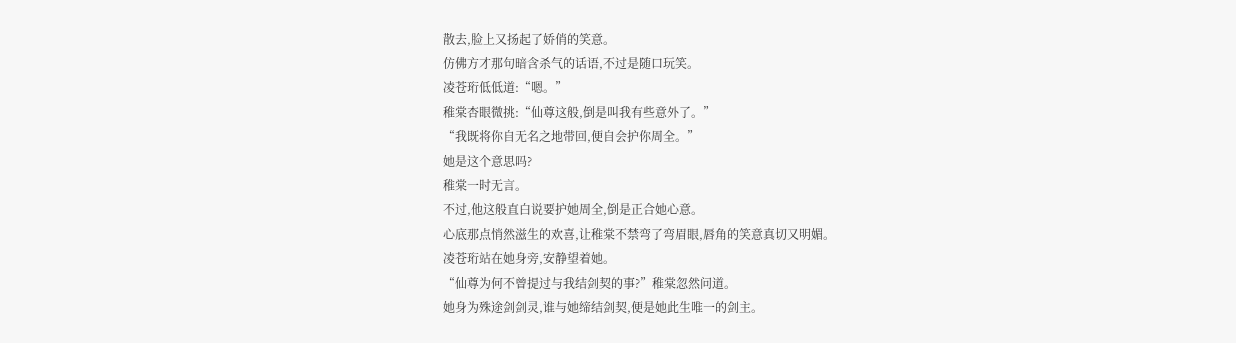散去,脸上又扬起了娇俏的笑意。
仿佛方才那句暗含杀气的话语,不过是随口玩笑。
凌苍珩低低道:“嗯。”
稚棠杏眼微挑:“仙尊这般,倒是叫我有些意外了。”
“我既将你自无名之地带回,便自会护你周全。”
她是这个意思吗?
稚棠一时无言。
不过,他这般直白说要护她周全,倒是正合她心意。
心底那点悄然滋生的欢喜,让稚棠不禁弯了弯眉眼,唇角的笑意真切又明媚。
凌苍珩站在她身旁,安静望着她。
“仙尊为何不曾提过与我结剑契的事?”稚棠忽然问道。
她身为殊途剑剑灵,谁与她缔结剑契,便是她此生唯一的剑主。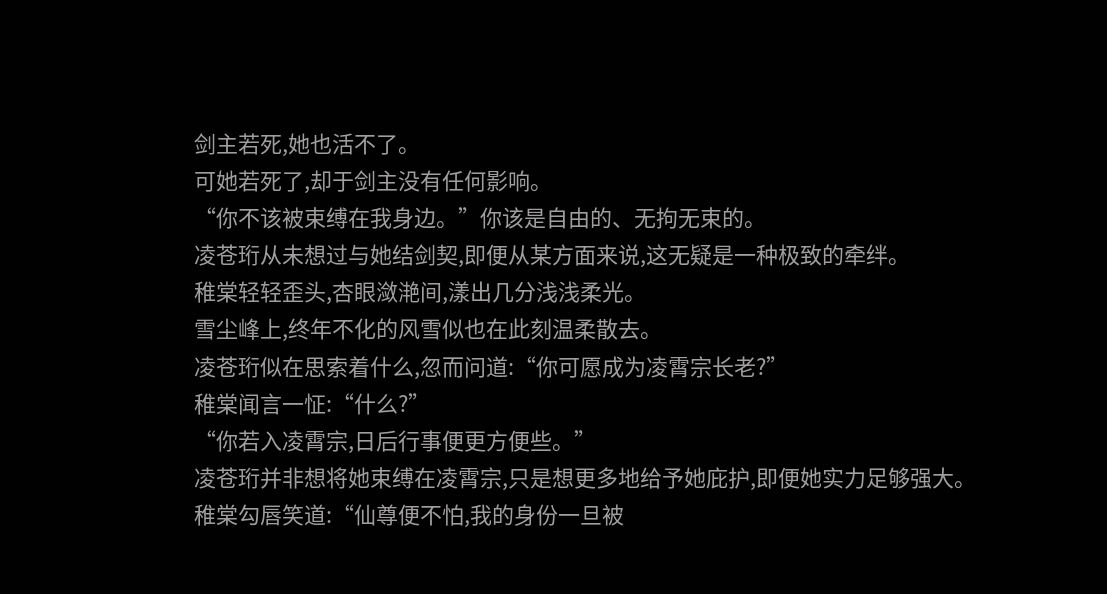剑主若死,她也活不了。
可她若死了,却于剑主没有任何影响。
“你不该被束缚在我身边。”你该是自由的、无拘无束的。
凌苍珩从未想过与她结剑契,即便从某方面来说,这无疑是一种极致的牵绊。
稚棠轻轻歪头,杏眼潋滟间,漾出几分浅浅柔光。
雪尘峰上,终年不化的风雪似也在此刻温柔散去。
凌苍珩似在思索着什么,忽而问道:“你可愿成为凌霄宗长老?”
稚棠闻言一怔:“什么?”
“你若入凌霄宗,日后行事便更方便些。”
凌苍珩并非想将她束缚在凌霄宗,只是想更多地给予她庇护,即便她实力足够强大。
稚棠勾唇笑道:“仙尊便不怕,我的身份一旦被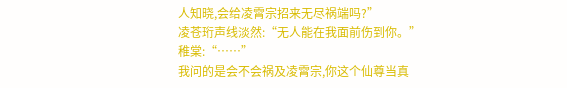人知晓,会给凌霄宗招来无尽祸端吗?”
凌苍珩声线淡然:“无人能在我面前伤到你。”
稚棠:“……”
我问的是会不会祸及凌霄宗,你这个仙尊当真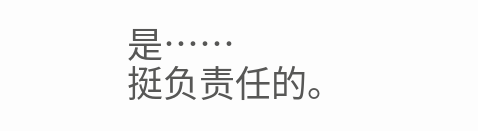是……
挺负责任的。